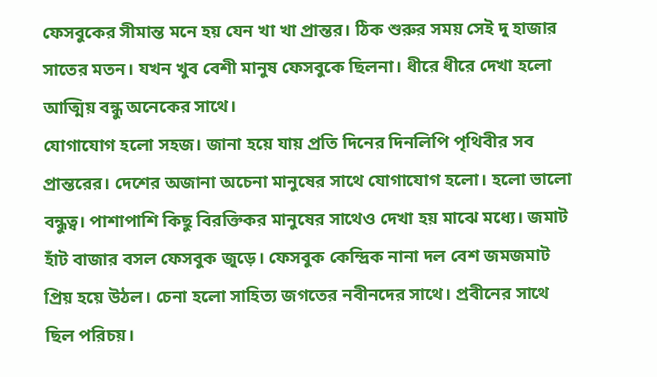ফেসবুকের সীমান্ত মনে হয় যেন খা খা প্রান্তর। ঠিক শুরুর সময় সেই দু হাজার সাতের মতন। যখন খুব বেশী মানুষ ফেসবুকে ছিলনা। ধীরে ধীরে দেখা হলো আত্মিয় বন্ধু অনেকের সাথে।
যোগাযোগ হলো সহজ। জানা হয়ে যায় প্রতি দিনের দিনলিপি পৃথিবীর সব প্রান্তরের। দেশের অজানা অচেনা মানুষের সাথে যোগাযোগ হলো। হলো ভালো বন্ধুত্ব। পাশাপাশি কিছু বিরক্তিকর মানুষের সাথেও দেখা হয় মাঝে মধ্যে। জমাট হাঁট বাজার বসল ফেসবুক জুড়ে। ফেসবুক কেন্দ্রিক নানা দল বেশ জমজমাট প্রিয় হয়ে উঠল। চেনা হলো সাহিত্য জগতের নবীনদের সাথে। প্রবীনের সাথে ছিল পরিচয়।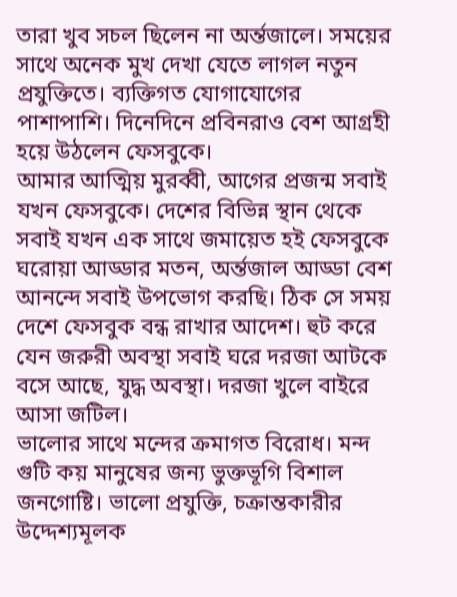তারা খুব সচল ছিলেন না অর্ন্তজালে। সময়ের সাথে অনেক মুখ দেখা যেতে লাগল নতুন প্রযুক্তিতে। ব্যক্তিগত যোগাযোগের পাশাপাশি। দিনেদিনে প্রবিনরাও বেশ আগ্রহী হয়ে উঠলেন ফেসবুকে।
আমার আত্মিয় মুরব্বী, আগের প্রজন্ম সবাই যখন ফেসবুকে। দেশের বিভিন্ন স্থান থেকে সবাই যখন এক সাথে জমায়েত হই ফেসবুকে ঘরোয়া আড্ডার মতন, অর্ন্তজাল আড্ডা বেশ আনন্দে সবাই উপভোগ করছি। ঠিক সে সময় দেশে ফেসবুক বন্ধ রাখার আদেশ। হুট করে যেন জরুরী অবস্থা সবাই ঘরে দরজা আটকে বসে আছে, যুদ্ধ অবস্থা। দরজা খুলে বাইরে আসা জটিল।
ভালোর সাথে মন্দের ক্রমাগত বিরোধ। মন্দ গুটি কয় মানুষের জন্য ভুক্তভূগি বিশাল জনগোষ্টি। ভালো প্রযুক্তি, চক্রান্তকারীর উদ্দেশ্যমূলক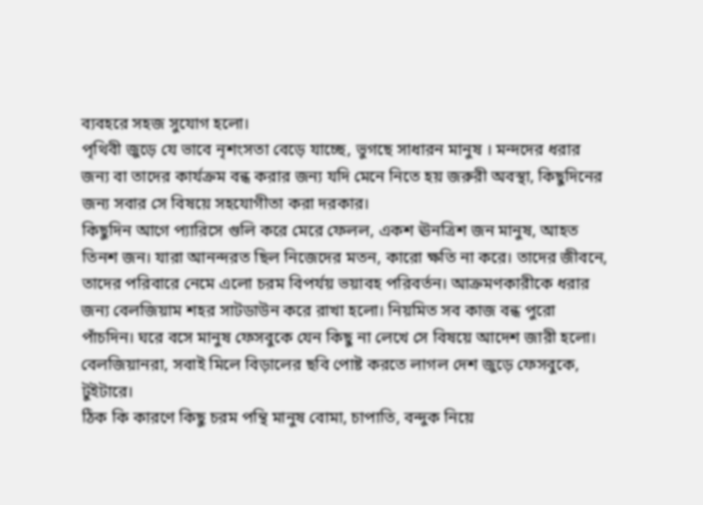ব্যবহরে সহজ সুযোগ হলো।
পৃথিবী জুড়ে যে ভাবে নৃশংসতা বেড়ে যাচ্ছে, ভুগছে সাধারন মানুষ । মন্দদের ধরার জন্য বা তাদের কার্যক্রম বন্ধ করার জন্য যদি মেনে নিতে হয় জরুরী অবস্থা, কিছুদিনের জন্য সবার সে বিষয়ে সহযোগীতা করা দরকার।
কিছুদিন আগে প্যারিসে গুলি করে মেরে ফেলল, একশ ঊনত্রিশ জন মানুষ, আহত তিনশ জন। যারা আনন্দরত ছিল নিজেদের মতন, কারো ক্ষতি না করে। তাদের জীবনে, তাদের পরিবারে নেমে এলো চরম বিপর্যয় ভয়াবহ পরিবর্তন। আক্রমণকারীকে ধরার জন্য বেলজিয়াম শহর সাটডাউন করে রাখা হলো। নিয়মিত সব কাজ বন্ধ পুরো পাঁচদিন। ঘরে বসে মানুষ ফেসবুকে যেন কিছু না লেখে সে বিষয়ে আদেশ জারী হলো। বেলজিয়ানরা, সবাই মিলে বিড়ালের ছবি পোষ্ট করতে লাগল দেশ জুড়ে ফেসবুকে, টুইটারে।
ঠিক কি কারণে কিছু চরম পন্থি মানুষ বোমা, চাপাতি, বন্দুক নিয়ে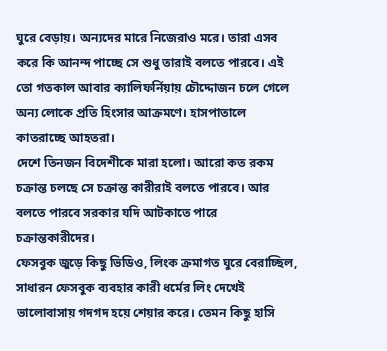ঘুরে বেড়ায়। অন্যদের মারে নিজেরাও মরে। তারা এসব করে কি আনন্দ পাচ্ছে সে শুধু তারাই বলতে পারবে। এই তো গতকাল আবার ক্যালিফর্নিয়ায় চৌদ্দোজন চলে গেলে অন্য লোকে প্রতি হিংসার আক্রমণে। হাসপাতালে কাতরাচ্ছে আহতরা।
দেশে তিনজন বিদেশীকে মারা হলো। আরো কত রকম চক্রান্ত চলছে সে চক্রান্ত কারীরাই বলতে পারবে। আর বলতে পারবে সরকার যদি আটকাতে পারে চক্রান্তকারীদের।
ফেসবুক জুড়ে কিছু ভিডিও, লিংক ক্রমাগত ঘুরে বেরাচ্ছিল, সাধারন ফেসবুক ব্যবহার কারী ধর্মের লিং দেখেই ভালোবাসায় গদগদ হয়ে শেয়ার করে। তেমন কিছু হাসি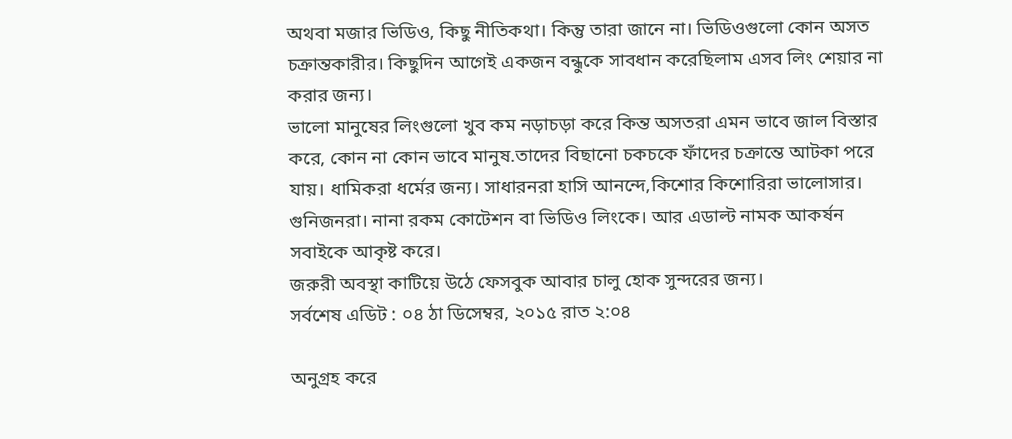অথবা মজার ভিডিও, কিছু নীতিকথা। কিন্তু তারা জানে না। ভিডিওগুলো কোন অসত চক্রান্তকারীর। কিছুদিন আগেই একজন বন্ধুকে সাবধান করেছিলাম এসব লিং শেয়ার না করার জন্য।
ভালো মানুষের লিংগুলো খুব কম নড়াচড়া করে কিন্ত অসতরা এমন ভাবে জাল বিস্তার করে, কোন না কোন ভাবে মানুষ.তাদের বিছানো চকচকে ফাঁদের চক্রান্তে আটকা পরে যায়। ধামিকরা ধর্মের জন্য। সাধারনরা হাসি আনন্দে,কিশোর কিশোরিরা ভালোসার। গুনিজনরা। নানা রকম কোটেশন বা ভিডিও লিংকে। আর এডাল্ট নামক আকর্ষন সবাইকে আকৃষ্ট করে।
জরুরী অবস্থা কাটিয়ে উঠে ফেসবুক আবার চালু হোক সুন্দরের জন্য।
সর্বশেষ এডিট : ০৪ ঠা ডিসেম্বর, ২০১৫ রাত ২:০৪

অনুগ্রহ করে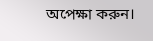অপেক্ষা করুন।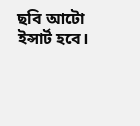ছবি আটো ইন্সার্ট হবে।